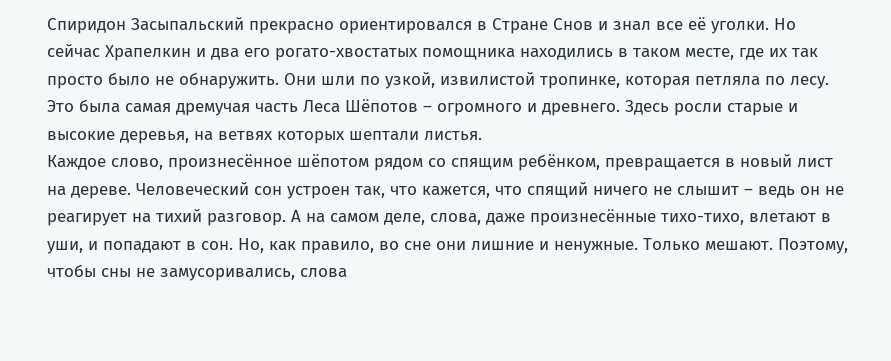Спиридон Засыпальский прекрасно ориентировался в Стране Снов и знал все её уголки. Но сейчас Храпелкин и два его рогато-хвостатых помощника находились в таком месте, где их так просто было не обнаружить. Они шли по узкой, извилистой тропинке, которая петляла по лесу. Это была самая дремучая часть Леса Шёпотов – огромного и древнего. Здесь росли старые и высокие деревья, на ветвях которых шептали листья.
Каждое слово, произнесённое шёпотом рядом со спящим ребёнком, превращается в новый лист на дереве. Человеческий сон устроен так, что кажется, что спящий ничего не слышит – ведь он не реагирует на тихий разговор. А на самом деле, слова, даже произнесённые тихо-тихо, влетают в уши, и попадают в сон. Но, как правило, во сне они лишние и ненужные. Только мешают. Поэтому, чтобы сны не замусоривались, слова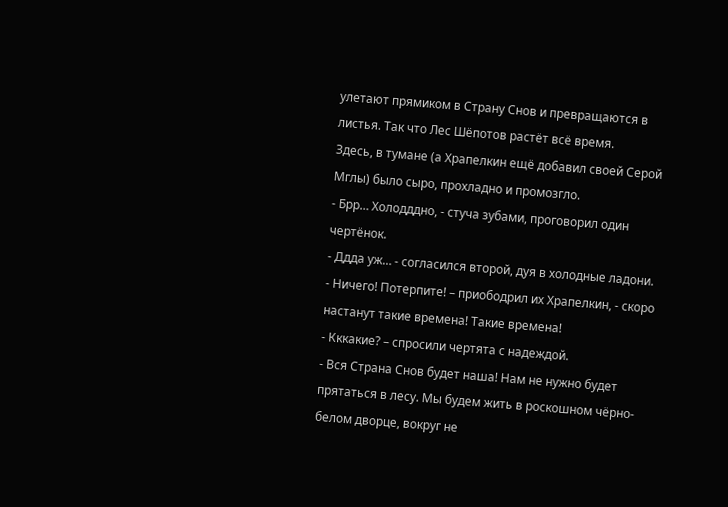улетают прямиком в Страну Снов и превращаются в листья. Так что Лес Шёпотов растёт всё время.
Здесь, в тумане (а Храпелкин ещё добавил своей Серой Мглы) было сыро, прохладно и промозгло.
- Брр… Холодддно, - стуча зубами, проговорил один чертёнок.
- Ддда уж… - согласился второй, дуя в холодные ладони.
- Ничего! Потерпите! – приободрил их Храпелкин, - скоро настанут такие времена! Такие времена!
- Кккакие? – спросили чертята с надеждой.
- Вся Страна Снов будет наша! Нам не нужно будет прятаться в лесу. Мы будем жить в роскошном чёрно-белом дворце, вокруг не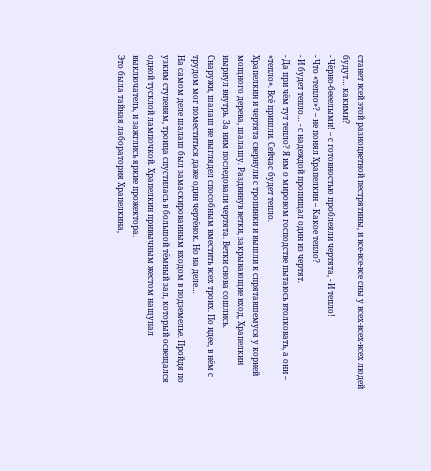станет всей этой разноцветной пестрятины, и все-все-все сны у всех-всех-всех людей будут… какими?
- Чёрно-бееелыми! – с готовностью проблеяли чертята, - И тепло!
- Что «тепло»? – не понял Храпелкин – Какое тепло?
- И будет тепло… - с надеждой пропищал один из чертят.
- Да при чём тут тепло? Я им о мировом господстве пытаюсь втолковать, а они – «тепло». Всё пришли. Сейчас будет тепло.
Храпелкин и чертята свернули с тропинки и вышли к спрятавшемуся у корней мощного дерева, шалашу. Раздвинув ветки, закрывающие вход, Храпелкин нырнул внутрь. За ним последовали чертята. Ветки снова сошлись.
Снаружи, шалаш не выглядел способным вместить всех троих. По идее, в нём с трудом мог поместиться даже один чертёнок. Но на деле…
На самом деле шалаш был замаскированным входом в подземелье. Пройдя по узким ступеням, троица спустилась в большой тёмный зал, который освещался одной тусклой лампочкой. Храпелкин привычным жестом нащупал выключатель, и зажглись яркие прожектора.
Это была тайная лаборатория Храпелкина,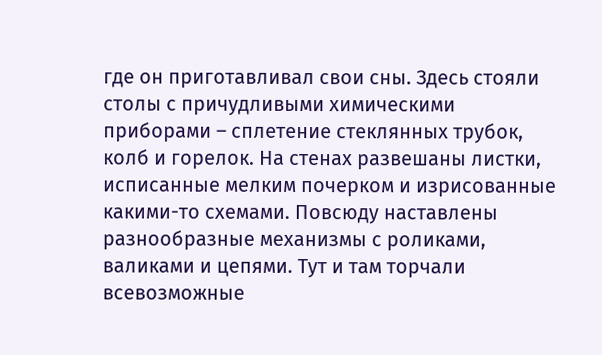где он приготавливал свои сны. Здесь стояли столы с причудливыми химическими приборами – сплетение стеклянных трубок, колб и горелок. На стенах развешаны листки, исписанные мелким почерком и изрисованные какими-то схемами. Повсюду наставлены разнообразные механизмы с роликами, валиками и цепями. Тут и там торчали всевозможные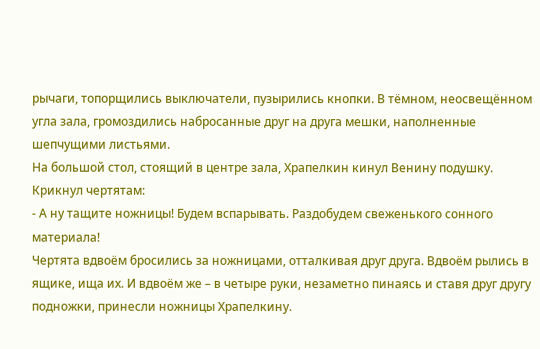рычаги, топорщились выключатели, пузырились кнопки. В тёмном, неосвещённом угла зала, громоздились набросанные друг на друга мешки, наполненные шепчущими листьями.
На большой стол, стоящий в центре зала, Храпелкин кинул Венину подушку. Крикнул чертятам:
- А ну тащите ножницы! Будем вспарывать. Раздобудем свеженького сонного материала!
Чертята вдвоём бросились за ножницами, отталкивая друг друга. Вдвоём рылись в ящике, ища их. И вдвоём же – в четыре руки, незаметно пинаясь и ставя друг другу подножки, принесли ножницы Храпелкину.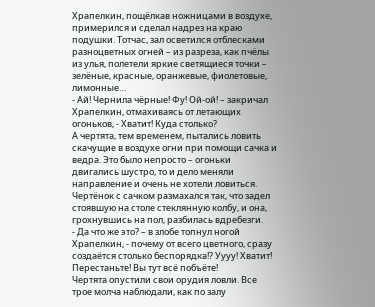Храпелкин, пощёлкав ножницами в воздухе, примерился и сделал надрез на краю подушки. Тотчас, зал осветился отблесками разноцветных огней – из разреза, как пчёлы из улья, полетели яркие светящиеся точки – зелёные, красные, оранжевые, фиолетовые, лимонные…
- Ай! Чернила чёрные! Фу! Ой-ой! – закричал Храпелкин, отмахиваясь от летающих огоньков, - Хватит! Куда столько?
А чертята, тем временем, пытались ловить скачущие в воздухе огни при помощи сачка и ведра. Это было непросто – огоньки двигались шустро, то и дело меняли направление и очень не хотели ловиться. Чертёнок с сачком размахался так, что задел стоявшую на столе стеклянную колбу, и она, грохнувшись на пол, разбилась вдребезги.
- Да что же это? – в злобе топнул ногой Храпелкин, - почему от всего цветного, сразу создаётся столько беспорядка!? Уууу! Хватит! Перестаньте! Вы тут всё побъёте!
Чертята опустили свои орудия ловли. Все трое молча наблюдали, как по залу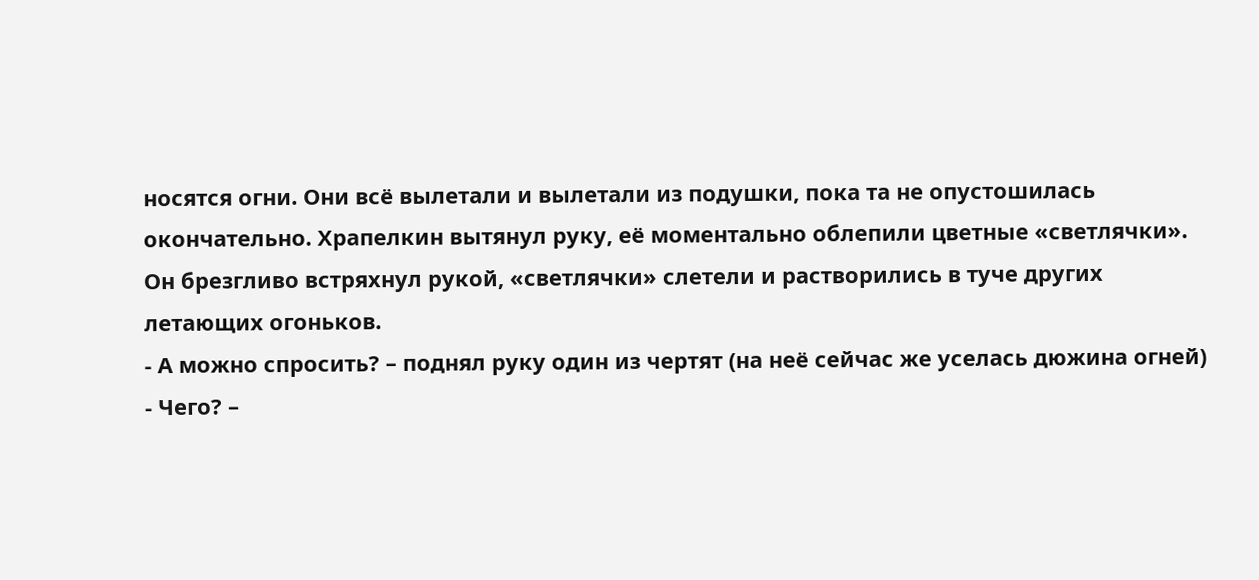носятся огни. Они всё вылетали и вылетали из подушки, пока та не опустошилась окончательно. Храпелкин вытянул руку, её моментально облепили цветные «светлячки». Он брезгливо встряхнул рукой, «светлячки» слетели и растворились в туче других летающих огоньков.
- А можно спросить? – поднял руку один из чертят (на неё сейчас же уселась дюжина огней)
- Чего? –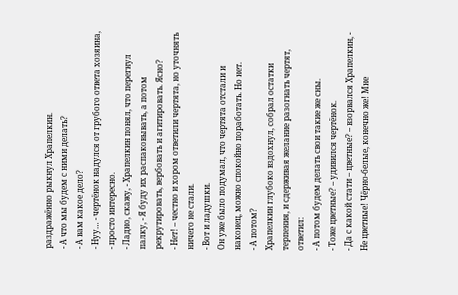раздражённо рыкнул Храпелкин.
- А что мы будем с ними делать?
- А вам какое дело?
- Нуу… - чертёнок надулся от грубого ответа хозяина, - просто интересно.
- Ладно, скажу, - Храпелкин понял, что перегнул палку, - Я буду их распаковывать, а потом рекрутировать, вербовать и агитировать. Ясно?
- Нет! – честно и хором ответили чертята, но уточнять ничего не стали.
- Вот и ладушки.
Он уже было подумал, что чертята отстали и наконец, можно спокойно поработать. Но нет.
- А потом?
Храпелкин глубоко вздохнул, собрал остатки терпения, и сдерживая желание разогнать чертят, ответил:
- А потом будем делать свои такие же сны.
- Тоже цветные? – удивился чертёнок.
- Да с какой стати – цветные? – взорвался Храпелкин, - Не цветные! Чёрно-белые, конечно же! Мне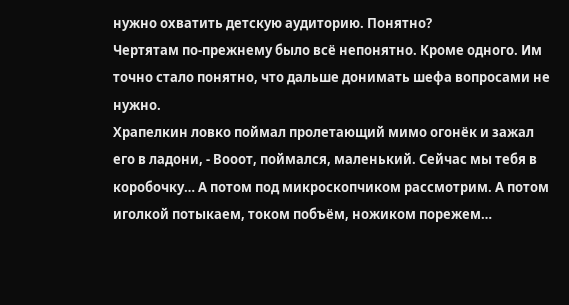нужно охватить детскую аудиторию. Понятно?
Чертятам по-прежнему было всё непонятно. Кроме одного. Им точно стало понятно, что дальше донимать шефа вопросами не нужно.
Храпелкин ловко поймал пролетающий мимо огонёк и зажал его в ладони, - Вооот, поймался, маленький. Сейчас мы тебя в коробочку… А потом под микроскопчиком рассмотрим. А потом иголкой потыкаем, током побъём, ножиком порежем…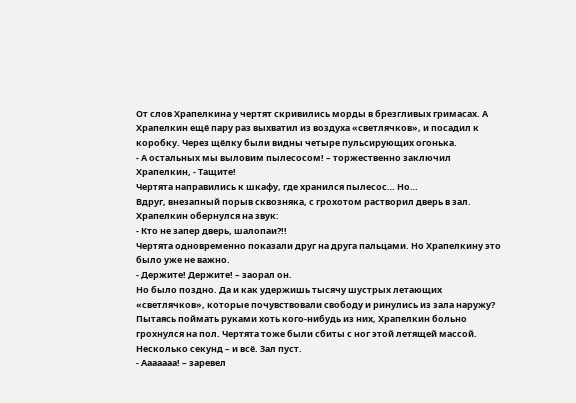От слов Храпелкина у чертят скривились морды в брезгливых гримасах. А Храпелкин ещё пару раз выхватил из воздуха «светлячков», и посадил к коробку. Через щёлку были видны четыре пульсирующих огонька.
- А остальных мы выловим пылесосом! – торжественно заключил Храпелкин, - Тащите!
Чертята направились к шкафу, где хранился пылесос… Но…
Вдруг, внезапный порыв сквозняка, с грохотом растворил дверь в зал. Храпелкин обернулся на звук:
- Кто не запер дверь, шалопаи?!!
Чертята одновременно показали друг на друга пальцами. Но Храпелкину это было уже не важно.
- Держите! Держите! – заорал он.
Но было поздно. Да и как удержишь тысячу шустрых летающих «светлячков», которые почувствовали свободу и ринулись из зала наружу?
Пытаясь поймать руками хоть кого-нибудь из них, Храпелкин больно грохнулся на пол. Чертята тоже были сбиты с ног этой летящей массой.
Несколько секунд – и всё. Зал пуст.
- Ааааааа! – заревел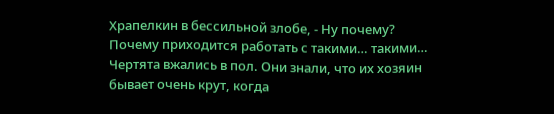Храпелкин в бессильной злобе, - Ну почему? Почему приходится работать с такими… такими…
Чертята вжались в пол. Они знали, что их хозяин бывает очень крут, когда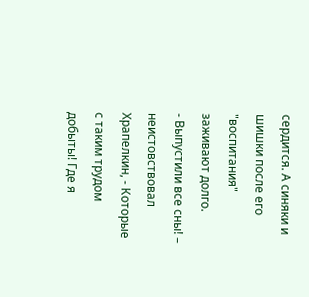сердится. А синяки и шишки после его "воспитания" заживают долго.
- Выпустили все сны! – неистовствовал Храпелкин, - Которые с таким трудом добыты! Где я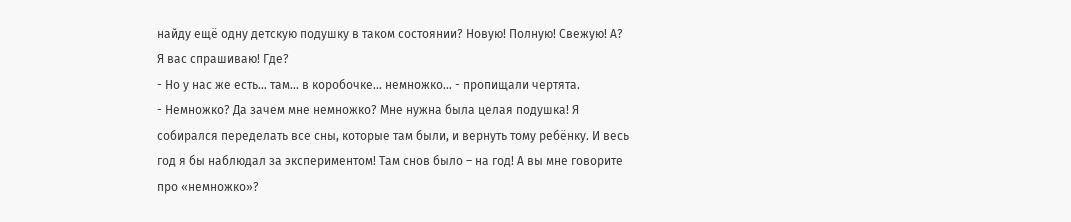найду ещё одну детскую подушку в таком состоянии? Новую! Полную! Свежую! А? Я вас спрашиваю! Где?
- Но у нас же есть… там… в коробочке… немножко… - пропищали чертята.
- Немножко? Да зачем мне немножко? Мне нужна была целая подушка! Я собирался переделать все сны, которые там были, и вернуть тому ребёнку. И весь год я бы наблюдал за экспериментом! Там снов было – на год! А вы мне говорите про «немножко»?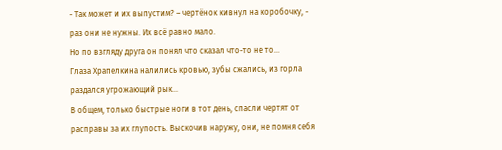- Так может и их выпустим? – чертёнок кивнул на коробочку, - раз они не нужны. Их всё равно мало.
Но по взгляду друга он понял что сказал что-то не то…
Глаза Храпелкина налились кровью, зубы сжались, из горла раздался угрожающий рык…
В общем, только быстрые ноги в тот день, спасли чертят от расправы за их глупость. Выскочив наружу, они, не помня себя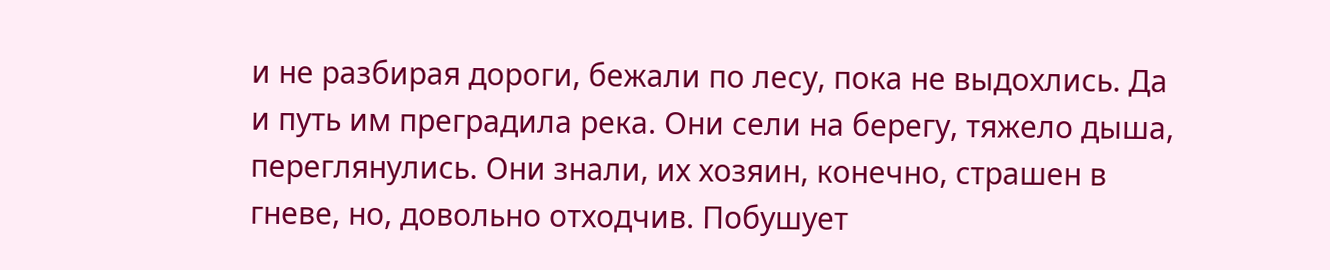и не разбирая дороги, бежали по лесу, пока не выдохлись. Да и путь им преградила река. Они сели на берегу, тяжело дыша, переглянулись. Они знали, их хозяин, конечно, страшен в гневе, но, довольно отходчив. Побушует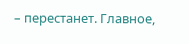– перестанет. Главное,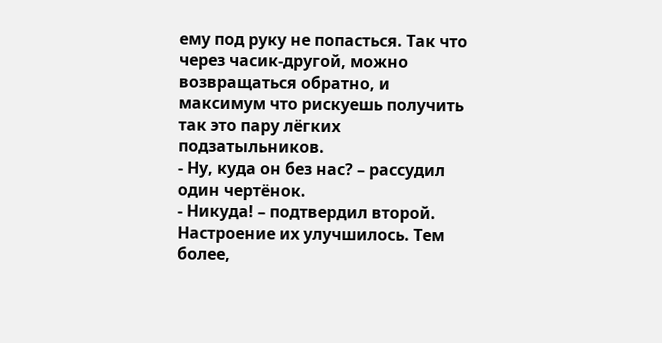ему под руку не попасться. Так что через часик-другой, можно возвращаться обратно, и максимум что рискуешь получить так это пару лёгких подзатыльников.
- Ну, куда он без нас? – рассудил один чертёнок.
- Никуда! – подтвердил второй.
Настроение их улучшилось. Тем более,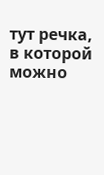тут речка, в которой можно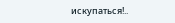искупаться!..